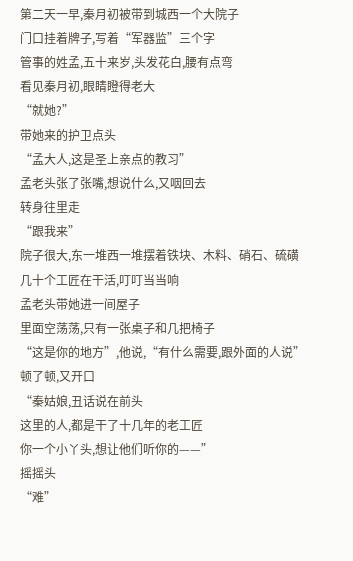第二天一早,秦月初被带到城西一个大院子
门口挂着牌子,写着“军器监”三个字
管事的姓孟,五十来岁,头发花白,腰有点弯
看见秦月初,眼睛瞪得老大
“就她?”
带她来的护卫点头
“孟大人,这是圣上亲点的教习”
孟老头张了张嘴,想说什么,又咽回去
转身往里走
“跟我来”
院子很大,东一堆西一堆摆着铁块、木料、硝石、硫磺
几十个工匠在干活,叮叮当当响
孟老头带她进一间屋子
里面空荡荡,只有一张桌子和几把椅子
“这是你的地方”,他说,“有什么需要,跟外面的人说”
顿了顿,又开口
“秦姑娘,丑话说在前头
这里的人,都是干了十几年的老工匠
你一个小丫头,想让他们听你的——”
摇摇头
“难”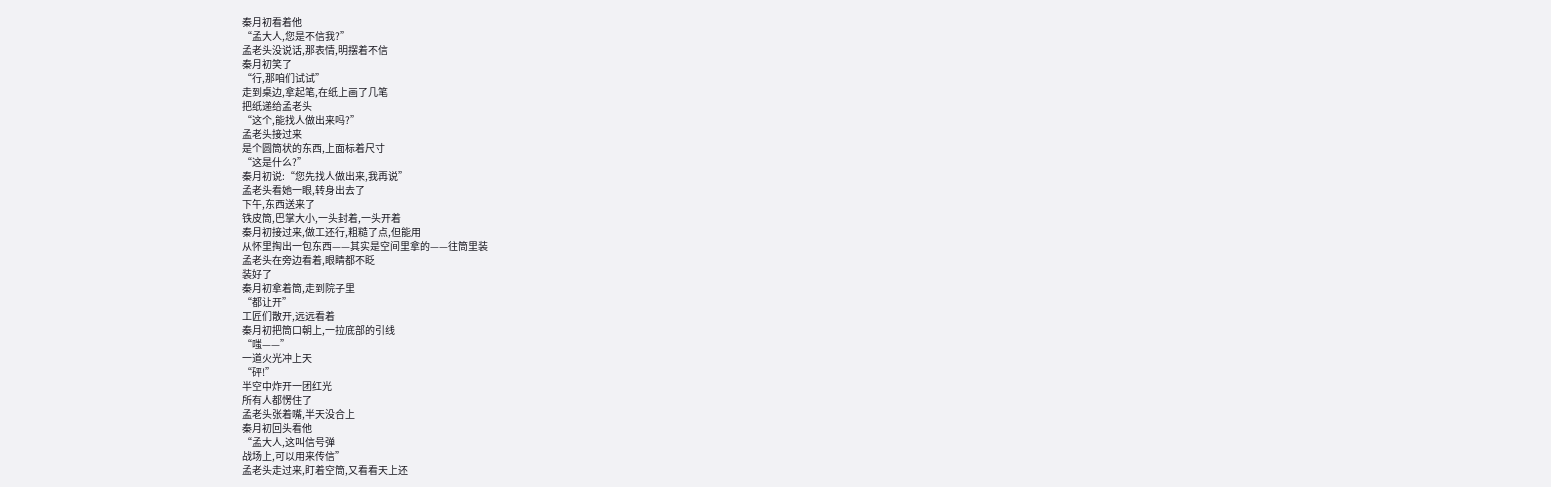秦月初看着他
“孟大人,您是不信我?”
孟老头没说话,那表情,明摆着不信
秦月初笑了
“行,那咱们试试”
走到桌边,拿起笔,在纸上画了几笔
把纸递给孟老头
“这个,能找人做出来吗?”
孟老头接过来
是个圆筒状的东西,上面标着尺寸
“这是什么?”
秦月初说:“您先找人做出来,我再说”
孟老头看她一眼,转身出去了
下午,东西送来了
铁皮筒,巴掌大小,一头封着,一头开着
秦月初接过来,做工还行,粗糙了点,但能用
从怀里掏出一包东西——其实是空间里拿的——往筒里装
孟老头在旁边看着,眼睛都不眨
装好了
秦月初拿着筒,走到院子里
“都让开”
工匠们散开,远远看着
秦月初把筒口朝上,一拉底部的引线
“嗤——”
一道火光冲上天
“砰!”
半空中炸开一团红光
所有人都愣住了
孟老头张着嘴,半天没合上
秦月初回头看他
“孟大人,这叫信号弹
战场上,可以用来传信”
孟老头走过来,盯着空筒,又看看天上还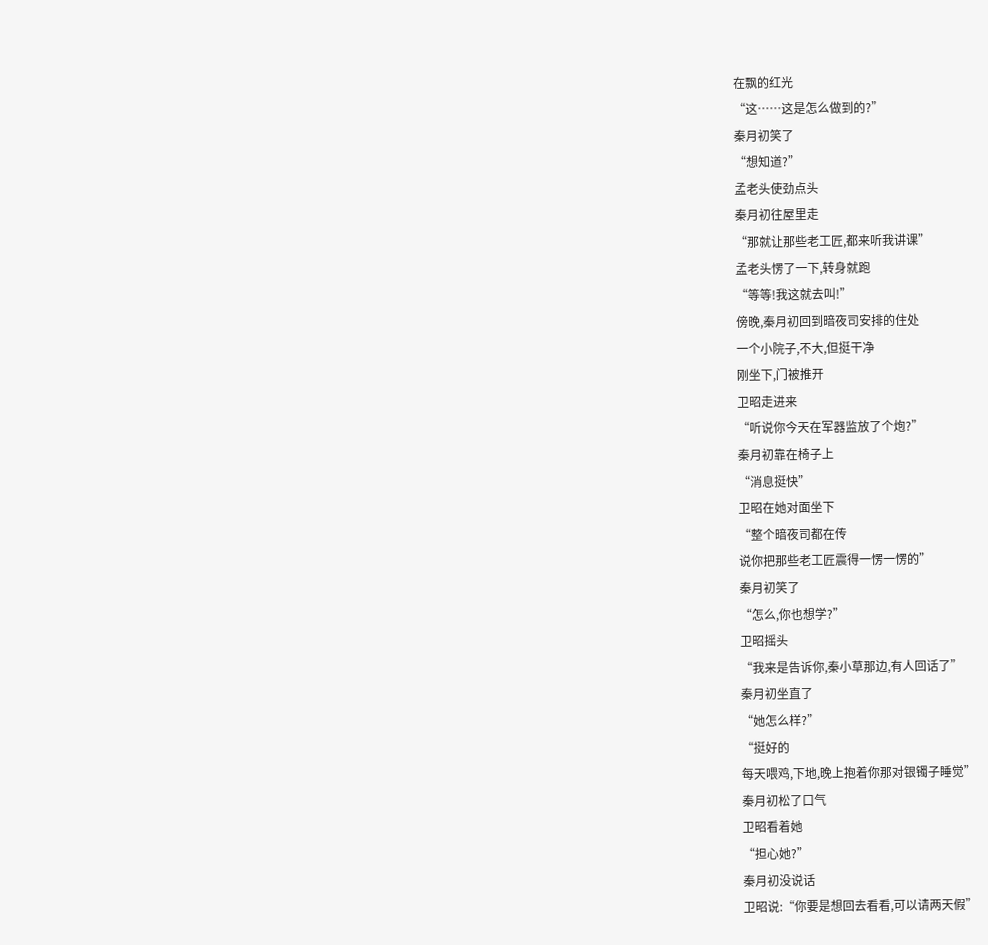在飘的红光
“这……这是怎么做到的?”
秦月初笑了
“想知道?”
孟老头使劲点头
秦月初往屋里走
“那就让那些老工匠,都来听我讲课”
孟老头愣了一下,转身就跑
“等等!我这就去叫!”
傍晚,秦月初回到暗夜司安排的住处
一个小院子,不大,但挺干净
刚坐下,门被推开
卫昭走进来
“听说你今天在军器监放了个炮?”
秦月初靠在椅子上
“消息挺快”
卫昭在她对面坐下
“整个暗夜司都在传
说你把那些老工匠震得一愣一愣的”
秦月初笑了
“怎么,你也想学?”
卫昭摇头
“我来是告诉你,秦小草那边,有人回话了”
秦月初坐直了
“她怎么样?”
“挺好的
每天喂鸡,下地,晚上抱着你那对银镯子睡觉”
秦月初松了口气
卫昭看着她
“担心她?”
秦月初没说话
卫昭说:“你要是想回去看看,可以请两天假”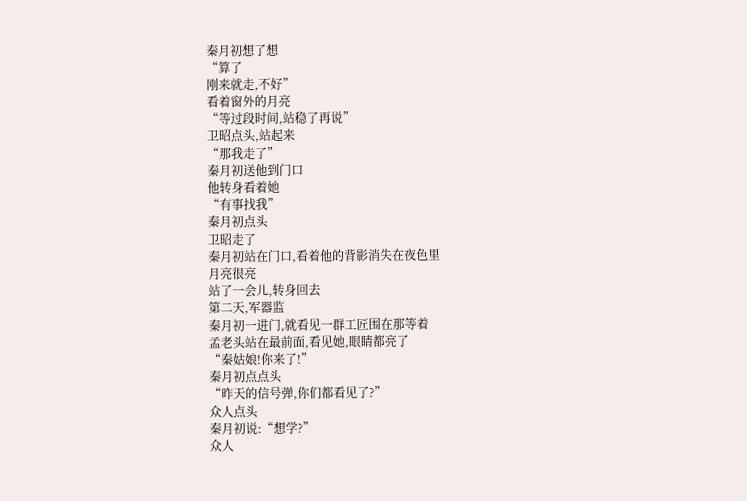秦月初想了想
“算了
刚来就走,不好”
看着窗外的月亮
“等过段时间,站稳了再说”
卫昭点头,站起来
“那我走了”
秦月初送他到门口
他转身看着她
“有事找我”
秦月初点头
卫昭走了
秦月初站在门口,看着他的背影消失在夜色里
月亮很亮
站了一会儿,转身回去
第二天,军器监
秦月初一进门,就看见一群工匠围在那等着
孟老头站在最前面,看见她,眼睛都亮了
“秦姑娘!你来了!”
秦月初点点头
“昨天的信号弹,你们都看见了?”
众人点头
秦月初说:“想学?”
众人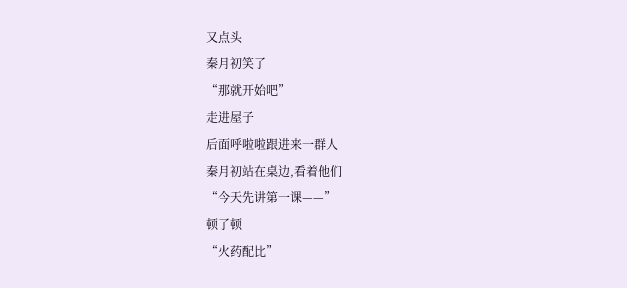又点头
秦月初笑了
“那就开始吧”
走进屋子
后面呼啦啦跟进来一群人
秦月初站在桌边,看着他们
“今天先讲第一课——”
顿了顿
“火药配比”